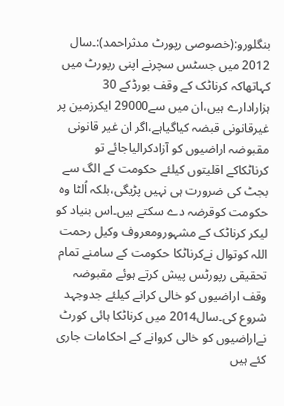بنگلورو:(خصوصی رپورٹ مدثراحمد):۔سال 2012 میں جسٹس سچرنے اپنی رپورٹ میں کہاتھاکہ کرناٹک کے وقف بورڈکے 30 ہزارادارے ہیں،ان میں سے29000 ایکرزمین پر غیرقانونی قبضہ کیاگیاہے،اگر ان غیر قانونی مقبوضہ اراضیوں کو آزادکرالیاجائے تو کرناٹکاکے اقلیتوں کیلئے حکومت کے الگ سے بجٹ کی ضرورت ہی نہیں پڑیگی،بلکہ اُلٹا وہ حکومت کوقرضہ دے سکتے ہیں۔اس بنیاد کو لیکر کرناٹک کے مشہورومعروف وکیل رحمت اللہ کوتوال نےکرناٹکا حکومت کے سامنے تمام تحقیقی رپورٹس پیش کرتے ہوئے مقبوضہ وقف اراضیوں کو خالی کرانے کیلئے جدوجہد شروع کی۔سال2014 میں کرناٹکا ہائی کورٹ نےاراضیوں کو خالی کروانے کے احکامات جاری کئے ہیں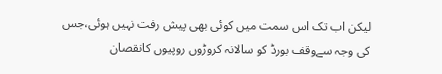لیکن اب تک اس سمت میں کوئی بھی پیش رفت نہیں ہوئی،جس کی وجہ سےوقف بورڈ کو سالانہ کروڑوں روپیوں کانقصان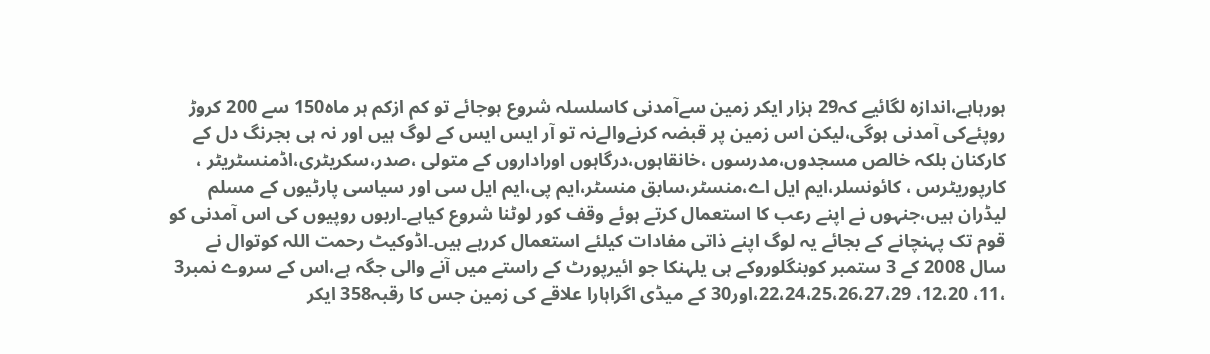ہورہاہے،اندازہ لگائیے کہ29 ہزار ایکر زمین سےآمدنی کاسلسلہ شروع ہوجائے تو کم ازکم ہر ماہ150 سے 200 کروڑ روپئےکی آمدنی ہوگی،لیکن اس زمین پر قبضہ کرنےوالےنہ تو آر ایس ایس کے لوگ ہیں اور نہ ہی بجرنگ دل کے کارکنان بلکہ خالص مسجدوں،مدرسوں ،خانقاہوں،درگاہوں اوراداروں کے متولی ،صدر،سکریٹری،اڈمنسٹریٹر ، کارپوریٹرس ، کائونسلر،ایم ایل اے،منسٹر،سابق منسٹر،ایم پی،ایم ایل سی اور سیاسی پارٹیوں کے مسلم لیڈران ہیں،جنہوں نے اپنے رعب کا استعمال کرتے ہوئے وقف کور لوٹنا شروع کیاہے۔اربوں روپیوں کی اس آمدنی کو قوم تک پہنچانے کے بجائے یہ لوگ اپنے ذاتی مفادات کیلئے استعمال کررہے ہیں۔اڈوکیٹ رحمت اللہ کوتوال نے سال 2008 کے 3 ستمبر کوبنگلوروکے ہی یلہنکا جو ائیرپورٹ کے راستے میں آنے والی جگہ ہے،اس کے سروے نمبر3 ،11، 12،20، 22،24،25،26،27،29،اور30 کے میڈی اگراہارا علاقے کی زمین جس کا رقبہ358 ایکر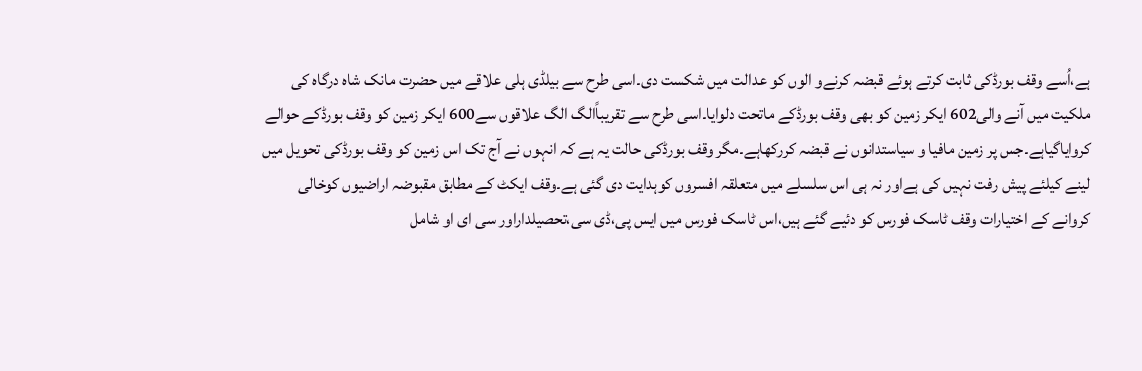ہے،اُسے وقف بورڈکی ثابت کرتے ہوئے قبضہ کرنےو الوں کو عدالت میں شکست دی۔اسی طرح سے بیلڈی ہلی علاقے میں حضرت مانک شاہ درگاہ کی ملکیت میں آنے والی602 ایکر زمین کو بھی وقف بورڈکے ماتحت دلوایا۔اسی طرح سے تقریباًالگ الگ علاقوں سے600 ایکر زمین کو وقف بورڈکے حوالے کروایاگیاہے۔جس پر زمین مافیا و سیاستدانوں نے قبضہ کررکھاہے۔مگر وقف بورڈکی حالت یہ ہے کہ انہوں نے آج تک اس زمین کو وقف بورڈکی تحویل میں لینے کیلئے پیش رفت نہیں کی ہےاور نہ ہی اس سلسلے میں متعلقہ افسروں کوہدایت دی گئی ہے۔وقف ایکٹ کے مطابق مقبوضہ اراضیوں کوخالی کروانے کے اختیارات وقف ٹاسک فورس کو دئیے گئے ہیں،اس ٹاسک فورس میں ایس پی،ڈی سی،تحصیلداراور سی ای او شامل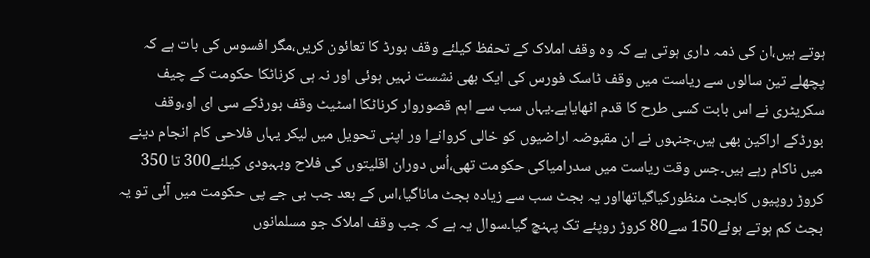ہوتے ہیں،ان کی ذمہ داری ہوتی ہے کہ وہ وقف املاک کے تحفظ کیلئے وقف بورڈ کا تعائون کریں،مگر افسوس کی بات ہے کہ پچھلے تین سالوں سے ریاست میں وقف ٹاسک فورس کی ایک بھی نشست نہیں ہوئی اور نہ ہی کرناٹکا حکومت کے چیف سکریٹری نے اس بابت کسی طرح کا قدم اٹھایاہے۔یہاں سب سے اہم قصوروار کرناٹکا اسٹیٹ وقف بورڈکے سی ای او،وقف بورڈکے اراکین بھی ہیں،جنہوں نے ان مقبوضہ اراضیوں کو خالی کروانےا ور اپنی تحویل میں لیکر یہاں فلاحی کام انجام دینے میں ناکام رہے ہیں۔جس وقت ریاست میں سدرامیاکی حکومت تھی،اُس دوران اقلیتوں کی فلاح وبہبودی کیلئے300 تا 350 کروڑ روپیوں کابجٹ منظورکیاگیاتھااور یہ بجٹ سب سے زیادہ بجٹ ماناگیا،اس کے بعد جب بی جے پی حکومت میں آئی تو یہ بجٹ کم ہوتے ہوئے150 سے80 کروڑ روپئے تک پہنچ گیا۔سوال یہ ہے کہ جب وقف املاک جو مسلمانوں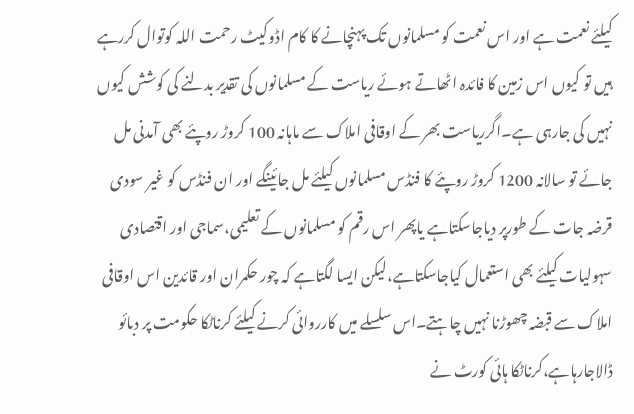کیلئے نعمت ہے اور اس نعمت کو مسلمانوں تک پہنچانے کا کام اڈوکیٹ رحمت اللہ کوتوال کررہے ہیں تو کیوں اس زمین کا فائدہ اٹھاتے ہوئے ریاست کے مسلمانوں کی تقدیر بدلنے کی کوشش کیوں نہیں کی جارہی ہے۔اگرریاست بھر کے اوقافی املاک سے ماہانہ 100 کروڑ روپئے بھی آمدنی مل جائے تو سالانہ 1200 کروڑ روپئے کا فنڈس مسلمانوں کیلئے مل جائینگے اور ان فنڈس کو غیر سودی قرضہ جات کے طورپر دیاجاسکتاہے یاپھر اس رقم کو مسلمانوں کے تعلیمی،سماجی اور اقتصادی سہولیات کیلئے بھی استعمال کیاجاسکتاہے،لیکن ایسا لگتاہے کہ چور حکمران اور قائدین اس اوقافی املاک سے قبضہ چھوڑنا نہیں چاہتے۔اس سلسلے میں کارروائی کرنے کیلئے کرناٹکا حکومت پر دبائو ڈالاجارہاہے،کرناٹکا ہائی کورٹ نے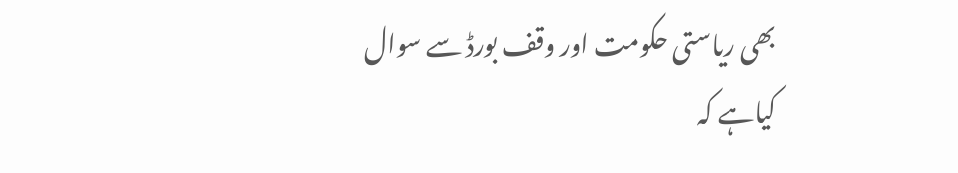بھی ریاستی حکومت اور وقف بورڈ سے سوال کیاہے کہ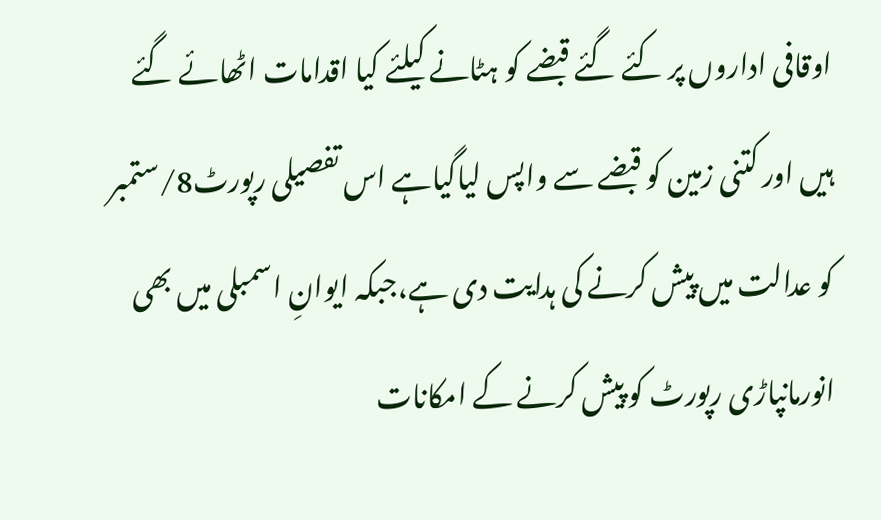اوقافی اداروں پر کئے گئے قبضے کو ہٹانے کیلئے کیا اقدامات اٹھائے گئے ہیں اور کتنی زمین کو قبضے سے واپس لیاگیاہے اس تفصیلی رپورٹ8/ستمبر کو عدالت میں پیش کرنے کی ہدایت دی ہے،جبکہ ایوانِ اسمبلی میں بھی انورمانپاڑی رپورٹ کو پیش کرنے کے امکانات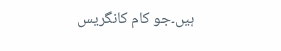ہیں۔جو کام کانگریس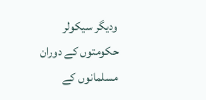ودیگر سیکولر حکومتوں کے دوران مسلمانوں کے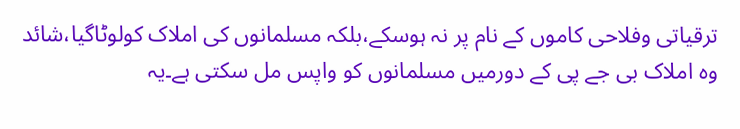ترقیاتی وفلاحی کاموں کے نام پر نہ ہوسکے،بلکہ مسلمانوں کی املاک کولوٹاگیا،شائد وہ املاک بی جے پی کے دورمیں مسلمانوں کو واپس مل سکتی ہے۔یہ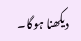دیکھنا ہوگا۔